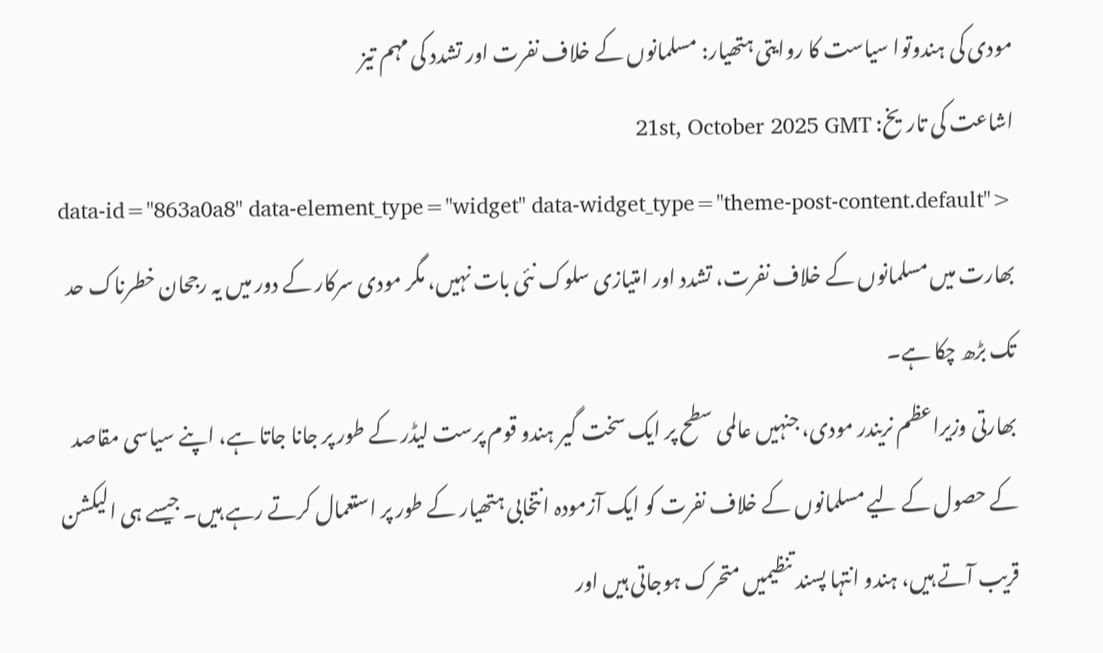مودی کی ہندوتوا سیاست کا روایتی ہتھیار: مسلمانوں کے خلاف نفرت اور تشدد کی مہم تیز
اشاعت کی تاریخ: 21st, October 2025 GMT
data-id="863a0a8" data-element_type="widget" data-widget_type="theme-post-content.default">
بھارت میں مسلمانوں کے خلاف نفرت، تشدد اور امتیازی سلوک نئی بات نہیں، مگر مودی سرکار کے دور میں یہ رجحان خطرناک حد تک بڑھ چکا ہے۔
بھارتی وزیراعظم نریندر مودی، جنہیں عالمی سطح پر ایک سخت گیر ہندو قوم پرست لیڈر کے طور پر جانا جاتا ہے، اپنے سیاسی مقاصد کے حصول کے لیے مسلمانوں کے خلاف نفرت کو ایک آزمودہ انتخابی ہتھیار کے طور پر استعمال کرتے رہے ہیں۔ جیسے ہی الیکشن قریب آتے ہیں، ہندو انتہا پسند تنظیمیں متحرک ہوجاتی ہیں اور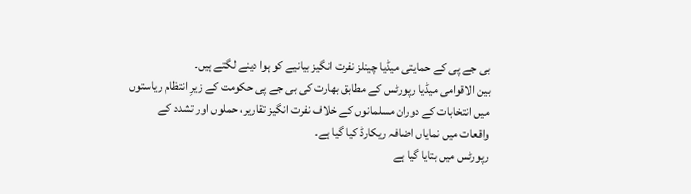بی جے پی کے حمایتی میڈیا چینلز نفرت انگیز بیانیے کو ہوا دینے لگتے ہیں۔
بین الاقوامی میڈیا رپورٹس کے مطابق بھارت کی بی جے پی حکومت کے زیرِ انتظام ریاستوں میں انتخابات کے دوران مسلمانوں کے خلاف نفرت انگیز تقاریر، حملوں اور تشدد کے واقعات میں نمایاں اضافہ ریکارڈ کیا گیا ہے۔
رپورٹس میں بتایا گیا ہے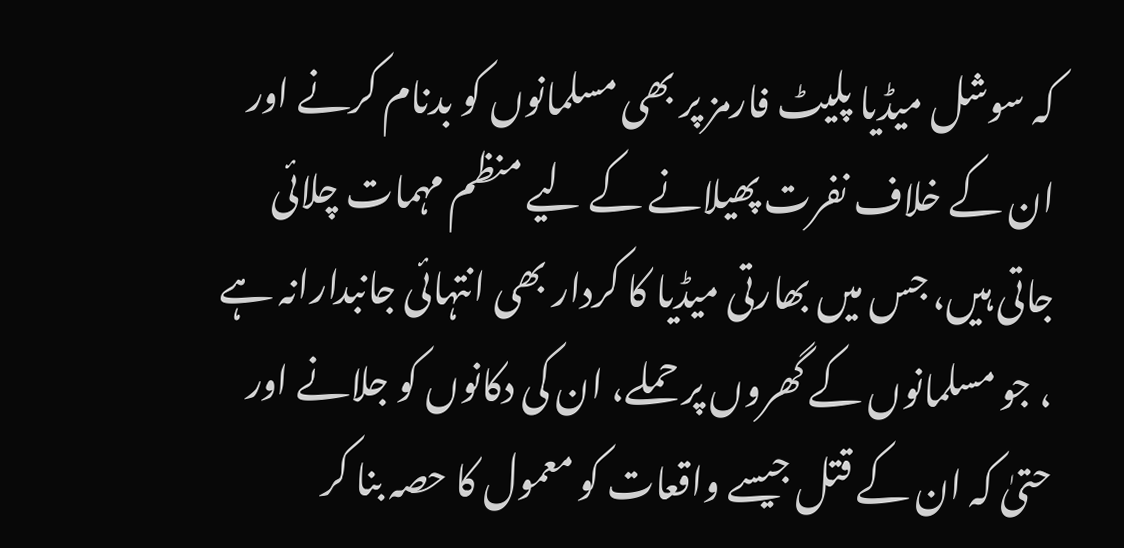کہ سوشل میڈیا پلیٹ فارمز پر بھی مسلمانوں کو بدنام کرنے اور ان کے خلاف نفرت پھیلانے کے لیے منظم مہمات چلائی جاتی ہیں، جس میں بھارتی میڈیا کا کردار بھی انتہائی جانبدارانہ ہے ، جو مسلمانوں کے گھروں پر حملے، ان کی دکانوں کو جلانے اور حتیٰ کہ ان کے قتل جیسے واقعات کو معمول کا حصہ بنا کر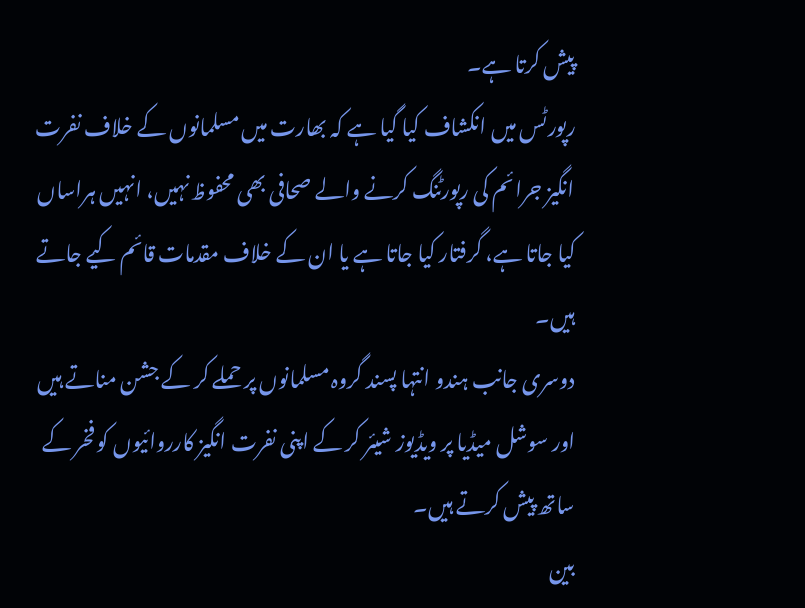پیش کرتا ہے۔
رپورٹس میں انکشاف کیا گیا ہے کہ بھارت میں مسلمانوں کے خلاف نفرت انگیز جرائم کی رپورٹنگ کرنے والے صحافی بھی محفوظ نہیں، انہیں ہراساں کیا جاتا ہے، گرفتار کیا جاتا ہے یا ان کے خلاف مقدمات قائم کیے جاتے ہیں۔
دوسری جانب ہندو انتہا پسند گروہ مسلمانوں پر حملے کر کے جشن مناتے ہیں اور سوشل میڈیا پر ویڈیوز شیئر کر کے اپنی نفرت انگیز کارروائیوں کو فخر کے ساتھ پیش کرتے ہیں۔
بین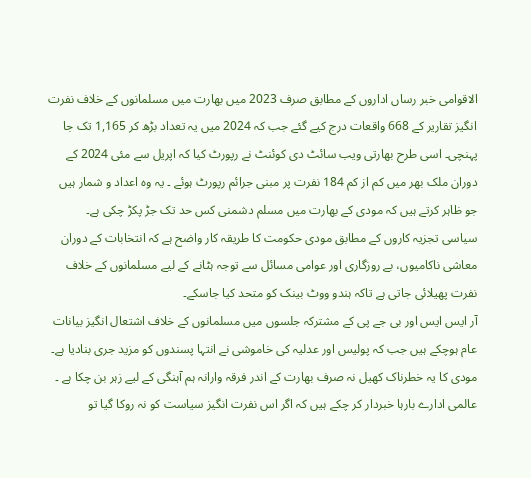الاقوامی خبر رساں اداروں کے مطابق صرف 2023 میں بھارت میں مسلمانوں کے خلاف نفرت انگیز تقاریر کے 668 واقعات درج کیے گئے جب کہ 2024 میں یہ تعداد بڑھ کر 1,165 تک جا پہنچی۔ اسی طرح بھارتی ویب سائٹ دی کوئنٹ نے رپورٹ کیا کہ اپریل سے مئی 2024 کے دوران ملک بھر میں کم از کم 184 نفرت پر مبنی جرائم رپورٹ ہوئے ۔ یہ وہ اعداد و شمار ہیں جو ظاہر کرتے ہیں کہ مودی کے بھارت میں مسلم دشمنی کس حد تک جڑ پکڑ چکی ہے۔
سیاسی تجزیہ کاروں کے مطابق مودی حکومت کا طریقہ کار واضح ہے کہ انتخابات کے دوران معاشی ناکامیوں، بے روزگاری اور عوامی مسائل سے توجہ ہٹانے کے لیے مسلمانوں کے خلاف نفرت پھیلائی جاتی ہے تاکہ ہندو ووٹ بینک کو متحد کیا جاسکے۔
آر ایس ایس اور بی جے پی کے مشترکہ جلسوں میں مسلمانوں کے خلاف اشتعال انگیز بیانات عام ہوچکے ہیں جب کہ پولیس اور عدلیہ کی خاموشی نے انتہا پسندوں کو مزید جری بنادیا ہے۔
مودی کا یہ خطرناک کھیل نہ صرف بھارت کے اندر فرقہ وارانہ ہم آہنگی کے لیے زہر بن چکا ہے ۔ عالمی ادارے بارہا خبردار کر چکے ہیں کہ اگر اس نفرت انگیز سیاست کو نہ روکا گیا تو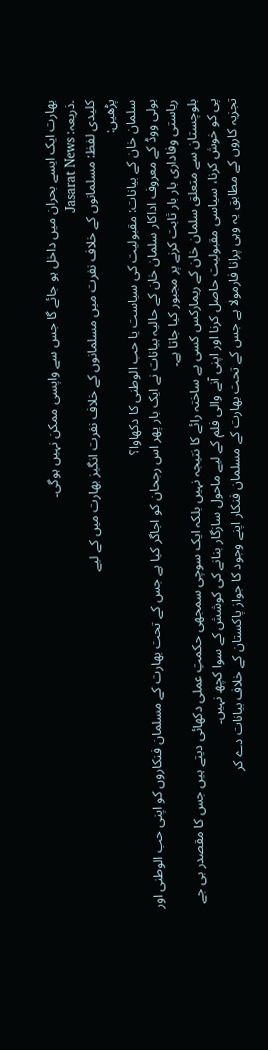بھارت ایک ایسے بحران میں داخل ہو جائے گا جس سے واپسی ممکن نہیں ہوگی۔
.ذریعہ: Jasarat News
کلیدی لفظ: مسلمانوں کے خلاف نفرت میں مسلمانوں کے خلاف نفرت انگیز بھارت میں کے لیے
پڑھیں:
سلمان خان کے بیانات: مقبولیت کی سیاست یا حب الوطنی کا دکھاوا؟
بولی ووڈ کے معروف اداکار سلمان خان کے حالیہ بیانات نے ایک بار پھر اس رجحان کو اجاگر کیا ہے جس کے تحت بھارت کے مسلمان فنکاروں کو اپنی حب الوطنی اور ریاستی وفاداری بار بار ثابت کرنے پر مجبور کیا جاتا ہے۔
بلوچستان سے متعلق سلمان خان کے ریمارکس کسی بے ساختہ رائے کا نتیجہ نہیں بلکہ ایک سوچی سمجھی حکمتِ عملی دکھائی دیتے ہیں جس کا مقصدر بی جے پی کو خوش کرنا، سیاسی مقبولیت حاصل کرنا اور اپنی آنے والی فلم کے لیے ماحول سازگار بنانے کی کوشش کے سوا کچھ نہیں۔
تجزیہ کاروں کے مطابق یہ وہی پرانا فارمولا ہے جس کے تحت بھارت کے مسلمان فنکار اپنے وجود کا جواز پاکستان کے خلاف بیانات دے کر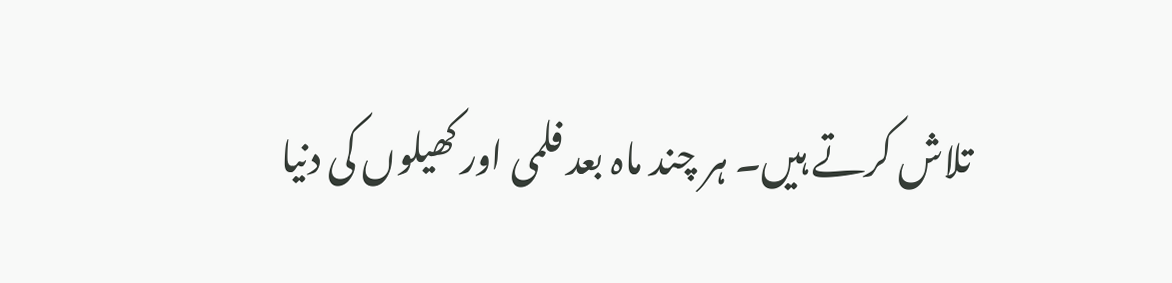تلاش کرتے ہیں۔ ہر چند ماہ بعد فلمی اور کھیلوں کی دنیا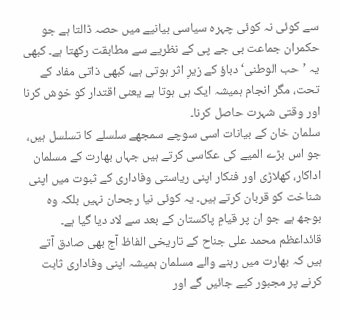سے کوئی نہ کوئی چہرہ سیاسی بیانیے میں حصہ ڈالتا ہے جو حکمران جماعت بی جے پی کے نظریے سے مطابقت رکھتا ہے۔ کبھی یہ ’حب الوطنی‘ دباؤ کے زیرِ اثر ہوتی ہے، کبھی ذاتی مفاد کے تحت، مگر انجام ہمیشہ ایک ہی ہوتا ہے یعنی اقتدار کو خوش کرنا اور وقتی شہرت حاصل کرنا۔
سلمان خان کے بیانات اسی سوچے سمجھے سلسلے کا تسلسل ہیں، جو اس بڑے المیے کی عکاسی کرتے ہیں جہاں بھارت کے مسلمان اداکار، کھلاڑی اور فنکار اپنی ریاستی وفاداری کے ثبوت میں اپنی شناخت کو قربان کرتے ہیں۔ یہ کوئی نیا رجحان نہیں بلکہ وہ بوجھ ہے جو ان پر قیامِ پاکستان کے بعد سے لاد دیا گیا ہے۔
قائداعظم محمد علی جناح کے تاریخی الفاظ آج بھی صادق آتے ہیں کہ بھارت میں رہنے والے مسلمان ہمیشہ اپنی وفاداری ثابت کرنے پر مجبور کیے جائیں گے اور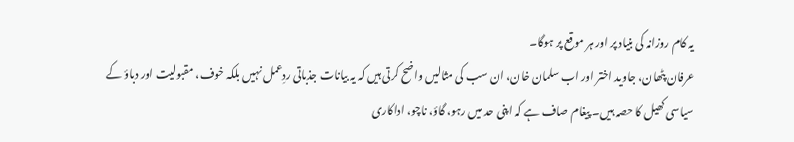یہ کام روزانہ کی بنیاد پر اور ہر موقع پر ہوگا۔
عرفان پٹھان، جاوید اختر اور اب سلمان خان، ان سب کی مثالیں واضح کرتی ہیں کہ یہ بیانات جذباتی ردِعمل نہیں بلکہ خوف، مقبولیت اور دباؤ کے سیاسی کھیل کا حصہ ہیں۔ پیغام صاف ہے کہ اپنی حد میں رہو، گاؤ، ناچو، اداکاری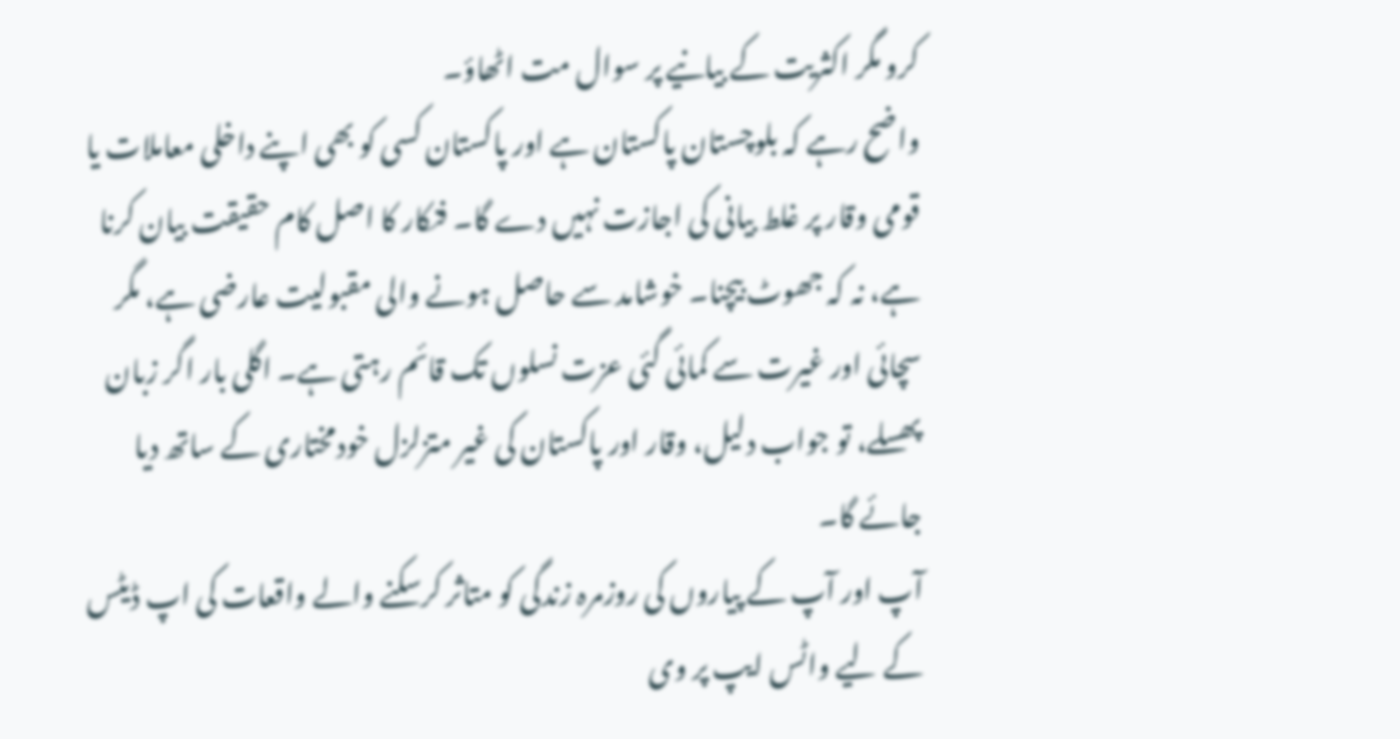کرو مگر اکثریت کے بیانیے پر سوال مت اٹھاؤ۔
واضح رہے کہ بلوچستان پاکستان ہے اور پاکستان کسی کو بھی اپنے داخلی معاملات یا قومی وقار پر غلط بیانی کی اجازت نہیں دے گا۔ فنکار کا اصل کام حقیقت بیان کرنا ہے، نہ کہ جھوٹ بیچنا۔ خوشامد سے حاصل ہونے والی مقبولیت عارضی ہے، مگر سچائی اور غیرت سے کمائی گئی عزت نسلوں تک قائم رہتی ہے۔ اگلی بار اگر زبان پھسلے، تو جواب دلیل، وقار اور پاکستان کی غیر متزلزل خودمختاری کے ساتھ دیا جائے گا۔
آپ اور آپ کے پیاروں کی روزمرہ زندگی کو متاثر کرسکنے والے واقعات کی اپ ڈیٹس کے لیے واٹس ایپ پر وی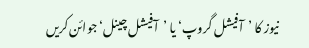نیوز کا ’آفیشل گروپ‘ یا ’آفیشل چینل‘ جوائن کریں